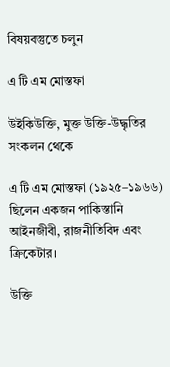বিষয়বস্তুতে চলুন

এ টি এম মোস্তফা

উইকিউক্তি, মুক্ত উক্তি-উদ্ধৃতির সংকলন থেকে

এ টি এম মোস্তফা (১৯২৫–১৯৬৬) ছিলেন একজন পাকিস্তানি আইনজীবী, রাজনীতিবিদ এবং ক্রিকেটার।

উক্তি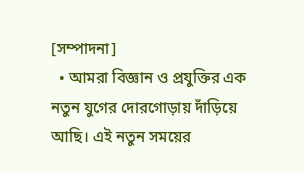[সম্পাদনা]
  • আমরা বিজ্ঞান ও প্রযুক্তির এক নতুন যুগের দোরগোড়ায় দাঁড়িয়ে আছি। এই নতুন সময়ের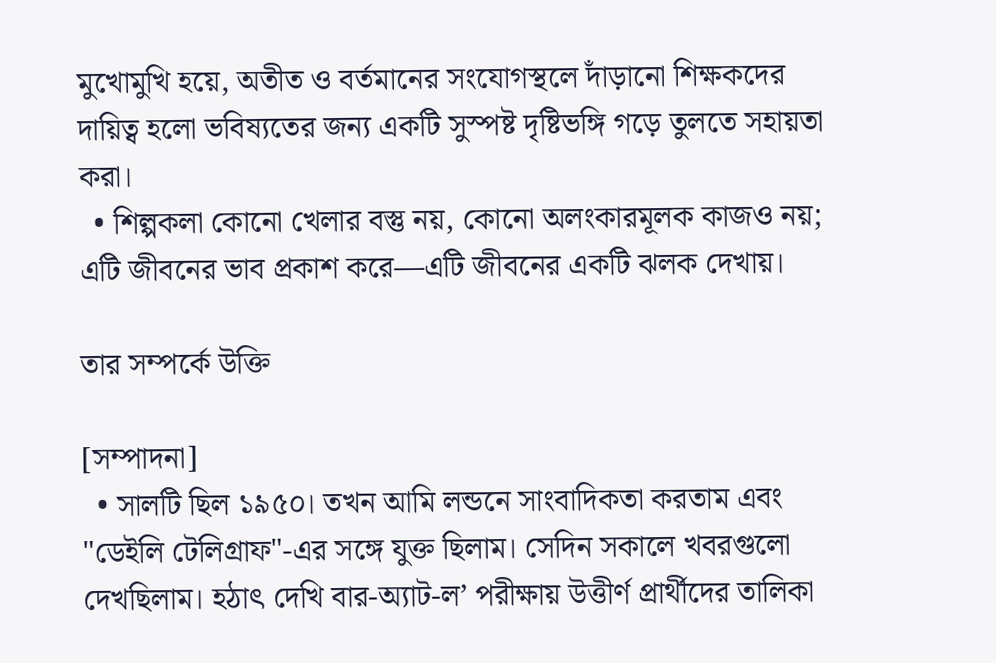মুখোমুখি হয়ে, অতীত ও বর্তমানের সংযোগস্থলে দাঁড়ানো শিক্ষকদের দায়িত্ব হলো ভবিষ্যতের জন্য একটি সুস্পষ্ট দৃষ্টিভঙ্গি গড়ে তুলতে সহায়তা করা।
  • শিল্পকলা কোনো খেলার বস্তু নয়, কোনো অলংকারমূলক কাজও নয়; এটি জীবনের ভাব প্রকাশ করে—এটি জীবনের একটি ঝলক দেখায়।

তার সম্পর্কে উক্তি

[সম্পাদনা]
  • সালটি ছিল ১৯৫০। তখন আমি লন্ডনে সাংবাদিকতা করতাম এবং "ডেইলি টেলিগ্রাফ"-এর সঙ্গে যুক্ত ছিলাম। সেদিন সকালে খবরগুলো দেখছিলাম। হঠাৎ দেখি বার-অ্যাট-ল’ পরীক্ষায় উত্তীর্ণ প্রার্থীদের তালিকা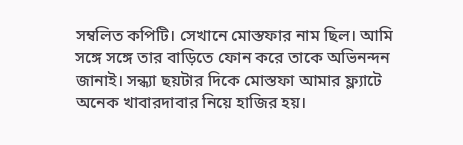সম্বলিত কপিটি। সেখানে মোস্তফার নাম ছিল। আমি সঙ্গে সঙ্গে তার বাড়িতে ফোন করে তাকে অভিনন্দন জানাই। সন্ধ্যা ছয়টার দিকে মোস্তফা আমার ফ্ল্যাটে অনেক খাবারদাবার নিয়ে হাজির হয়।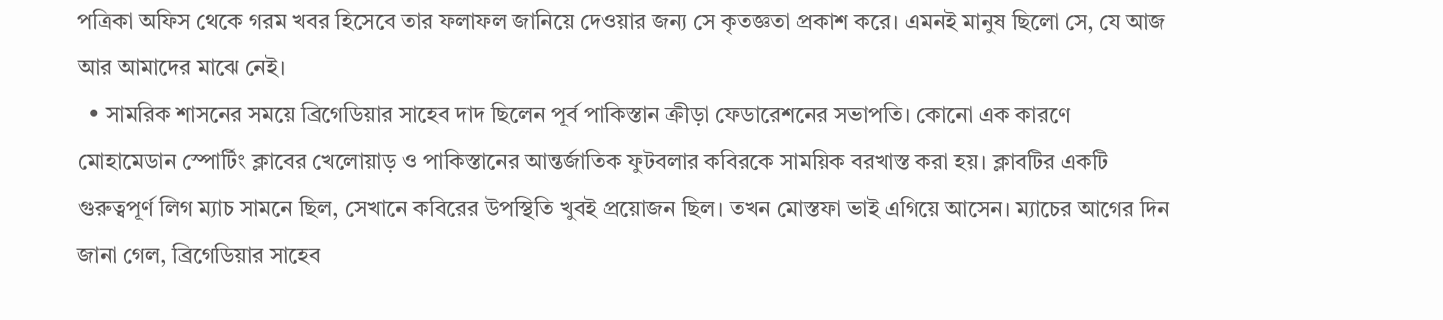পত্রিকা অফিস থেকে গরম খবর হিসেবে তার ফলাফল জানিয়ে দেওয়ার জন্য সে কৃতজ্ঞতা প্রকাশ করে। এমনই মানুষ ছিলো সে, যে আজ আর আমাদের মাঝে নেই।
  • সামরিক শাসনের সময়ে ব্রিগেডিয়ার সাহেব দাদ ছিলেন পূর্ব পাকিস্তান ক্রীড়া ফেডারেশনের সভাপতি। কোনো এক কারণে মোহামেডান স্পোর্টিং ক্লাবের খেলোয়াড় ও পাকিস্তানের আন্তর্জাতিক ফুটবলার কবিরকে সাময়িক বরখাস্ত করা হয়। ক্লাবটির একটি গুরুত্বপূর্ণ লিগ ম্যাচ সামনে ছিল, সেখানে কবিরের উপস্থিতি খুবই প্রয়োজন ছিল। তখন মোস্তফা ভাই এগিয়ে আসেন। ম্যাচের আগের দিন জানা গেল, ব্রিগেডিয়ার সাহেব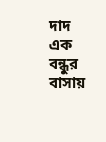দাদ এক বন্ধুর বাসায়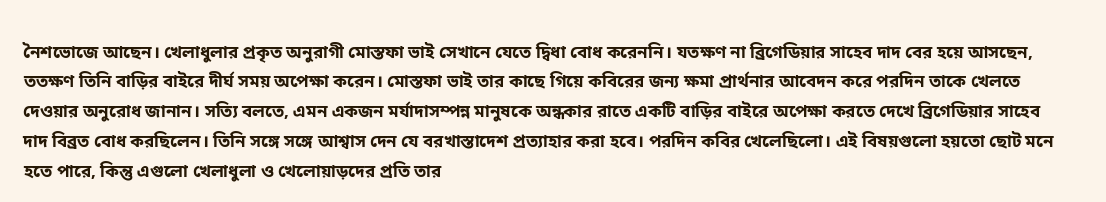নৈশভোজে আছেন। খেলাধুলার প্রকৃত অনুরাগী মোস্তফা ভাই সেখানে যেতে দ্বিধা বোধ করেননি। যতক্ষণ না ব্রিগেডিয়ার সাহেব দাদ বের হয়ে আসছেন, ততক্ষণ তিনি বাড়ির বাইরে দীর্ঘ সময় অপেক্ষা করেন। মোস্তফা ভাই তার কাছে গিয়ে কবিরের জন্য ক্ষমা প্রার্থনার আবেদন করে পরদিন তাকে খেলতে দেওয়ার অনুরোধ জানান। সত্যি বলতে, এমন একজন মর্যাদাসম্পন্ন মানুষকে অন্ধকার রাতে একটি বাড়ির বাইরে অপেক্ষা করতে দেখে ব্রিগেডিয়ার সাহেব দাদ বিব্রত বোধ করছিলেন। তিনি সঙ্গে সঙ্গে আশ্বাস দেন যে বরখাস্তাদেশ প্রত্যাহার করা হবে। পরদিন কবির খেলেছিলো। এই বিষয়গুলো হয়তো ছোট মনে হতে পারে, কিন্তু এগুলো খেলাধুলা ও খেলোয়াড়দের প্রতি তার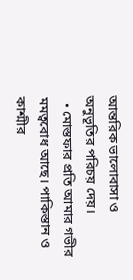আন্তরিক ভালোবাসা ও অনুভূতির পরিচয় দেয়।
  • মোস্তফার প্রতি আমার গভীর মমত্ববোধ আছে। পাকিস্তান ও কাশ্মীর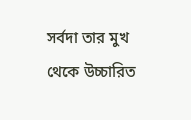সর্বদা তার মুখ থেকে উচ্চারিত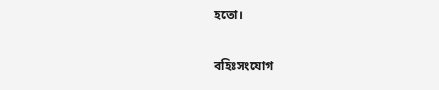হতো।

বহিঃসংযোগ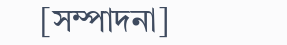[সম্পাদনা]